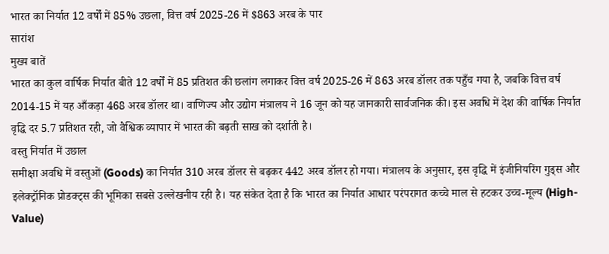भारत का निर्यात 12 वर्षों में 85% उछला, वित्त वर्ष 2025-26 में $863 अरब के पार
सारांश
मुख्य बातें
भारत का कुल वार्षिक निर्यात बीते 12 वर्षों में 85 प्रतिशत की छलांग लगाकर वित्त वर्ष 2025-26 में 863 अरब डॉलर तक पहुँच गया है, जबकि वित्त वर्ष 2014-15 में यह आँकड़ा 468 अरब डॉलर था। वाणिज्य और उद्योग मंत्रालय ने 16 जून को यह जानकारी सार्वजनिक की। इस अवधि में देश की वार्षिक निर्यात वृद्धि दर 5.7 प्रतिशत रही, जो वैश्विक व्यापार में भारत की बढ़ती साख को दर्शाती है।
वस्तु निर्यात में उछाल
समीक्षा अवधि में वस्तुओं (Goods) का निर्यात 310 अरब डॉलर से बढ़कर 442 अरब डॉलर हो गया। मंत्रालय के अनुसार, इस वृद्धि में इंजीनियरिंग गुड्स और इलेक्ट्रॉनिक प्रोडक्ट्स की भूमिका सबसे उल्लेखनीय रही है। यह संकेत देता है कि भारत का निर्यात आधार परंपरागत कच्चे माल से हटकर उच्च-मूल्य (High-Value)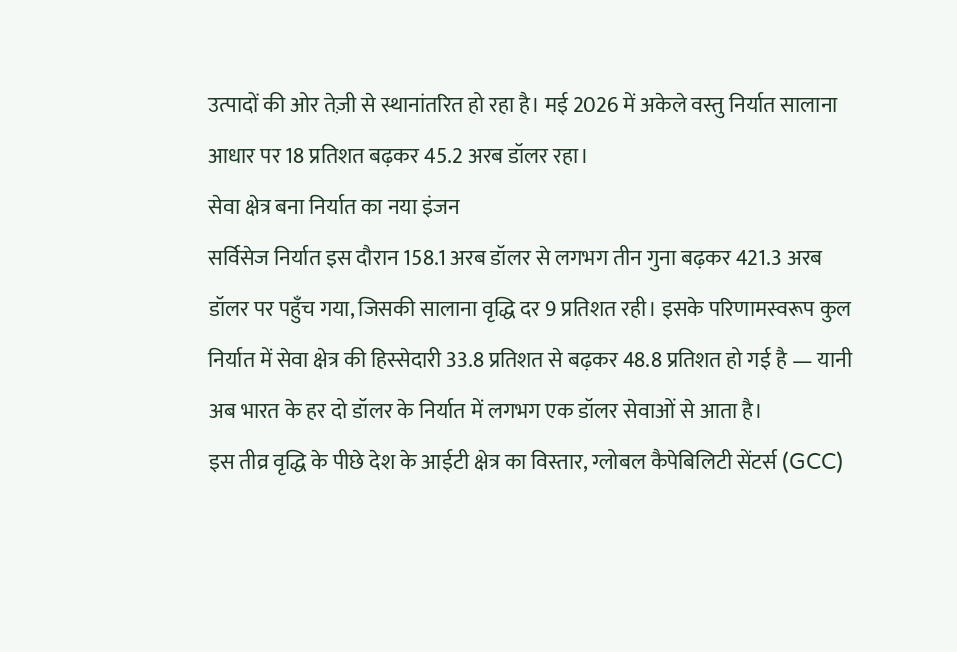उत्पादों की ओर तेज़ी से स्थानांतरित हो रहा है। मई 2026 में अकेले वस्तु निर्यात सालाना आधार पर 18 प्रतिशत बढ़कर 45.2 अरब डॉलर रहा।
सेवा क्षेत्र बना निर्यात का नया इंजन
सर्विसेज निर्यात इस दौरान 158.1 अरब डॉलर से लगभग तीन गुना बढ़कर 421.3 अरब डॉलर पर पहुँच गया, जिसकी सालाना वृद्धि दर 9 प्रतिशत रही। इसके परिणामस्वरूप कुल निर्यात में सेवा क्षेत्र की हिस्सेदारी 33.8 प्रतिशत से बढ़कर 48.8 प्रतिशत हो गई है — यानी अब भारत के हर दो डॉलर के निर्यात में लगभग एक डॉलर सेवाओं से आता है।
इस तीव्र वृद्धि के पीछे देश के आईटी क्षेत्र का विस्तार, ग्लोबल कैपेबिलिटी सेंटर्स (GCC)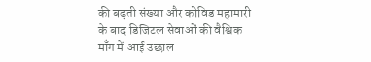की बढ़ती संख्या और कोविड महामारी के बाद डिजिटल सेवाओं की वैश्विक माँग में आई उछाल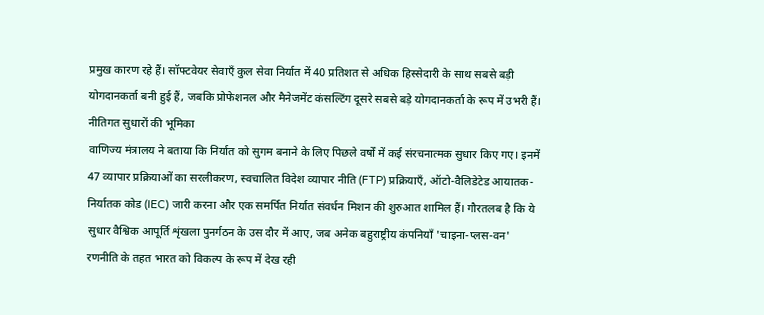प्रमुख कारण रहे हैं। सॉफ्टवेयर सेवाएँ कुल सेवा निर्यात में 40 प्रतिशत से अधिक हिस्सेदारी के साथ सबसे बड़ी योगदानकर्ता बनी हुई हैं, जबकि प्रोफेशनल और मैनेजमेंट कंसल्टिंग दूसरे सबसे बड़े योगदानकर्ता के रूप में उभरी हैं।
नीतिगत सुधारों की भूमिका
वाणिज्य मंत्रालय ने बताया कि निर्यात को सुगम बनाने के लिए पिछले वर्षों में कई संरचनात्मक सुधार किए गए। इनमें 47 व्यापार प्रक्रियाओं का सरलीकरण, स्वचालित विदेश व्यापार नीति (FTP) प्रक्रियाएँ, ऑटो-वैलिडेटेड आयातक-निर्यातक कोड (IEC) जारी करना और एक समर्पित निर्यात संवर्धन मिशन की शुरुआत शामिल हैं। गौरतलब है कि ये सुधार वैश्विक आपूर्ति शृंखला पुनर्गठन के उस दौर में आए, जब अनेक बहुराष्ट्रीय कंपनियाँ 'चाइना-प्लस-वन' रणनीति के तहत भारत को विकल्प के रूप में देख रही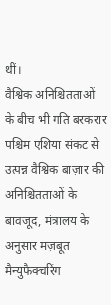थीं।
वैश्विक अनिश्चितताओं के बीच भी गति बरकरार
पश्चिम एशिया संकट से उत्पन्न वैश्विक बाज़ार की अनिश्चितताओं के बावजूद, मंत्रालय के अनुसार मज़बूत मैन्युफैक्चरिंग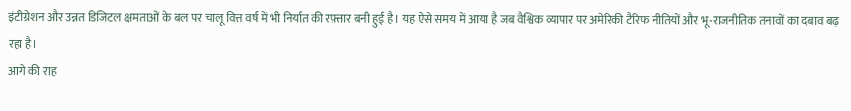इंटीग्रेशन और उन्नत डिजिटल क्षमताओं के बल पर चालू वित्त वर्ष में भी निर्यात की रफ़्तार बनी हुई है। यह ऐसे समय में आया है जब वैश्विक व्यापार पर अमेरिकी टैरिफ नीतियों और भू-राजनीतिक तनावों का दबाव बढ़ रहा है।
आगे की राह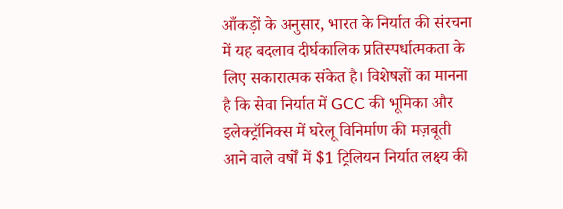आँकड़ों के अनुसार, भारत के निर्यात की संरचना में यह बदलाव दीर्घकालिक प्रतिस्पर्धात्मकता के लिए सकारात्मक संकेत है। विशेषज्ञों का मानना है कि सेवा निर्यात में GCC की भूमिका और इलेक्ट्रॉनिक्स में घरेलू विनिर्माण की मज़बूती आने वाले वर्षों में $1 ट्रिलियन निर्यात लक्ष्य की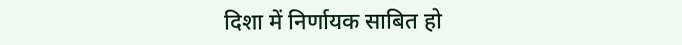दिशा में निर्णायक साबित हो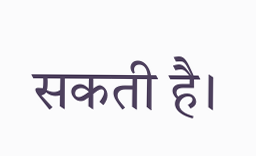सकती है।